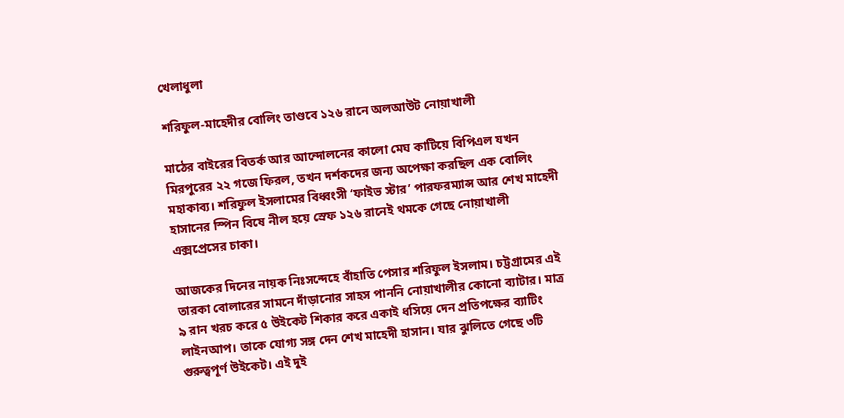খেলাধুলা

শরিফুল-মাহেদীর বোলিং তাণ্ডবে ১২৬ রানে অলআউট নোয়াখালী

মাঠের বাইরের বিতর্ক আর আন্দোলনের কালো মেঘ কাটিয়ে বিপিএল যখন মিরপুরের ২২ গজে ফিরল, তখন দর্শকদের জন্য অপেক্ষা করছিল এক বোলিং মহাকাব্য। শরিফুল ইসলামের বিধ্বংসী ‘ফাইভ স্টার’ পারফরম্যান্স আর শেখ মাহেদী হাসানের স্পিন বিষে নীল হয়ে স্রেফ ১২৬ রানেই থমকে গেছে নোয়াখালী এক্সপ্রেসের চাকা।

আজকের দিনের নায়ক নিঃসন্দেহে বাঁহাতি পেসার শরিফুল ইসলাম। চট্টগ্রামের এই তারকা বোলারের সামনে দাঁড়ানোর সাহস পাননি নোয়াখালীর কোনো ব্যাটার। মাত্র ৯ রান খরচ করে ৫ উইকেট শিকার করে একাই ধসিয়ে দেন প্রতিপক্ষের ব্যাটিং লাইনআপ। তাকে যোগ্য সঙ্গ দেন শেখ মাহেদী হাসান। যার ঝুলিতে গেছে ৩টি গুরুত্বপূর্ণ উইকেট। এই দুই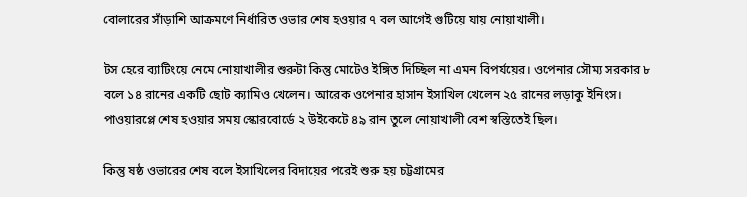বোলারের সাঁড়াশি আক্রমণে নির্ধারিত ওভার শেষ হওয়ার ৭ বল আগেই গুটিয়ে যায় নোয়াখালী।

টস হেরে ব্যাটিংয়ে নেমে নোয়াখালীর শুরুটা কিন্তু মোটেও ইঙ্গিত দিচ্ছিল না এমন বিপর্যয়ের। ওপেনার সৌম্য সরকার ৮ বলে ১৪ রানের একটি ছোট ক্যামিও খেলেন। আরেক ওপেনার হাসান ইসাখিল খেলেন ২৫ রানের লড়াকু ইনিংস। পাওয়ারপ্লে শেষ হওয়ার সময় স্কোরবোর্ডে ২ উইকেটে ৪৯ রান তুলে নোয়াখালী বেশ স্বস্তিতেই ছিল।

কিন্তু ষষ্ঠ ওভারের শেষ বলে ইসাখিলের বিদায়ের পরেই শুরু হয় চট্টগ্রামের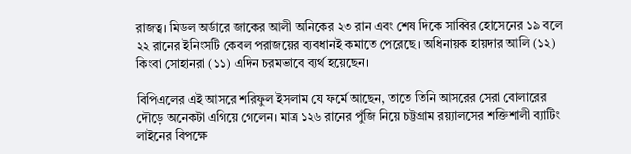রাজত্ব। মিডল অর্ডারে জাকের আলী অনিকের ২৩ রান এবং শেষ দিকে সাব্বির হোসেনের ১৯ বলে ২২ রানের ইনিংসটি কেবল পরাজয়ের ব্যবধানই কমাতে পেরেছে। অধিনায়ক হায়দার আলি (১২) কিংবা সোহানরা (১১) এদিন চরমভাবে ব্যর্থ হয়েছেন।

বিপিএলের এই আসরে শরিফুল ইসলাম যে ফর্মে আছেন, তাতে তিনি আসরের সেরা বোলারের দৌড়ে অনেকটা এগিয়ে গেলেন। মাত্র ১২৬ রানের পুঁজি নিয়ে চট্টগ্রাম রয়্যালসের শক্তিশালী ব্যাটিং লাইনের বিপক্ষে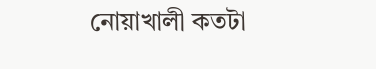নোয়াখালী কতটা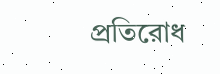প্রতিরোধ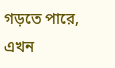গড়তে পারে, এখন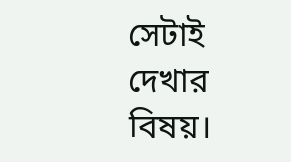সেটাই দেখার বিষয়।